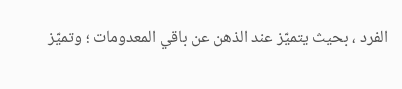الفرد ، بحيث يتميّز عند الذهن عن باقي المعدومات ؛ وتميّز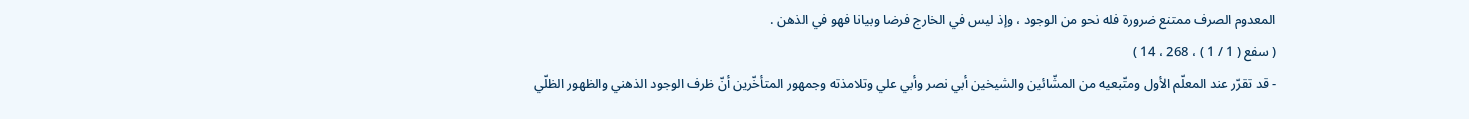المعدوم الصرف ممتنع ضرورة فله نحو من الوجود ، وإذ ليس في الخارج فرضا وبيانا فهو في الذهن .
( سفع ( 1 / 1 ) ، 268 ، 14 )
- قد تقرّر عند المعلّم الأول ومتّبعيه من المشّائين والشيخين أبي نصر وأبي علي وتلامذته وجمهور المتأخّرين أنّ ظرف الوجود الذهني والظهور الظلّي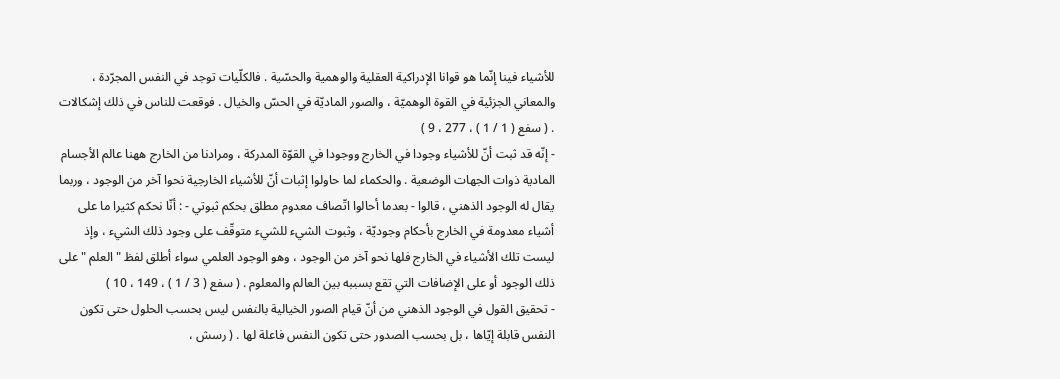للأشياء فينا إنّما هو قوانا الإدراكية العقلية والوهمية والحسّية . فالكلّيات توجد في النفس المجرّدة ، والمعاني الجزئية في القوة الوهميّة ، والصور الماديّة في الحسّ والخيال . فوقعت للناس في ذلك إشكالات . ( سفع ( 1 / 1 ) ، 277 ، 9 )
- إنّه قد ثبت أنّ للأشياء وجودا في الخارج ووجودا في القوّة المدركة ، ومرادنا من الخارج ههنا عالم الأجسام المادية ذوات الجهات الوضعية . والحكماء لما حاولوا إثبات أنّ للأشياء الخارجية نحوا آخر من الوجود ، وربما يقال له الوجود الذهني ، قالوا - بعدما أحالوا اتّصاف معدوم مطلق بحكم ثبوتي - : أنّا نحكم كثيرا ما على أشياء معدومة في الخارج بأحكام وجوديّة ، وثبوت الشيء للشيء متوقّف على وجود ذلك الشيء ، وإذ ليست تلك الأشياء في الخارج فلها نحو آخر من الوجود ، وهو الوجود العلمي سواء أطلق لفظ " العلم " على ذلك الوجود أو على الإضافات التي تقع بسببه بين العالم والمعلوم . ( سفع ( 3 / 1 ) ، 149 ، 10 )
- تحقيق القول في الوجود الذهني من أنّ قيام الصور الخيالية بالنفس ليس بحسب الحلول حتى تكون النفس قابلة إيّاها ، بل بحسب الصدور حتى تكون النفس فاعلة لها . ( رسش ،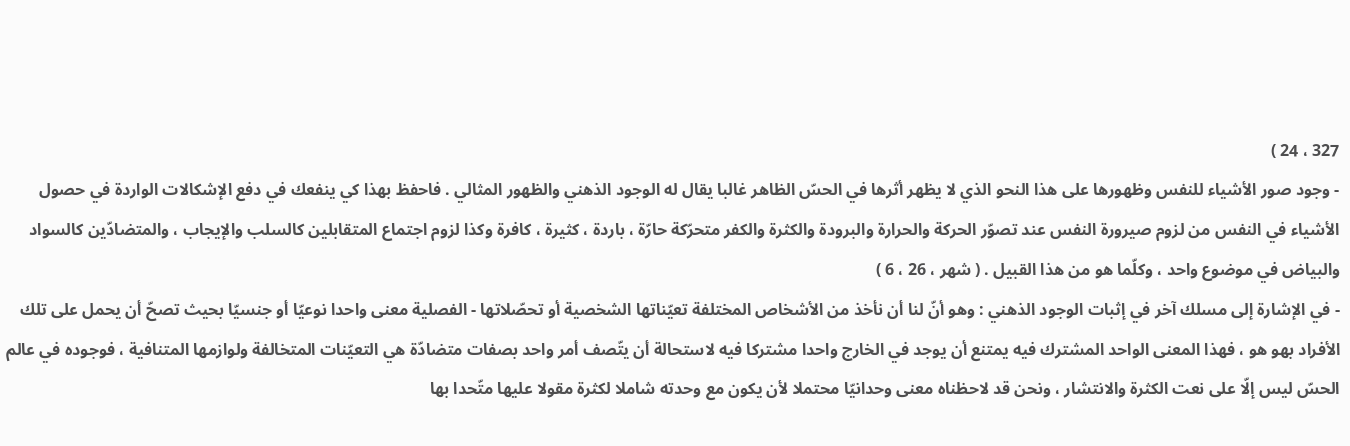327 ، 24 )
- وجود صور الأشياء للنفس وظهورها على هذا النحو الذي لا يظهر أثرها في الحسّ الظاهر غالبا يقال له الوجود الذهني والظهور المثالي . فاحفظ بهذا كي ينفعك في دفع الإشكالات الواردة في حصول الأشياء في النفس من لزوم صيرورة النفس عند تصوّر الحركة والحرارة والبرودة والكثرة والكفر متحرّكة حارّة ، باردة ، كثيرة ، كافرة وكذا لزوم اجتماع المتقابلين كالسلب والإيجاب ، والمتضادّين كالسواد والبياض في موضوع واحد ، وكلّما هو من هذا القبيل . ( شهر ، 26 ، 6 )
- في الإشارة إلى مسلك آخر في إثبات الوجود الذهني : وهو أنّ لنا أن نأخذ من الأشخاص المختلفة تعيّناتها الشخصية أو تحصّلاتها - الفصلية معنى واحدا نوعيّا أو جنسيّا بحيث تصحّ أن يحمل على تلك الأفراد بهو هو ، فهذا المعنى الواحد المشترك فيه يمتنع أن يوجد في الخارج واحدا مشتركا فيه لاستحالة أن يتّصف أمر واحد بصفات متضادّة هي التعيّنات المتخالفة ولوازمها المتنافية ، فوجوده في عالم الحسّ ليس إلّا على نعت الكثرة والانتشار ، ونحن قد لاحظناه معنى وحدانيّا محتملا لأن يكون مع وحدته شاملا لكثرة مقولا عليها متّحدا بها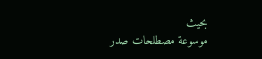بحيث
موسوعة مصطلحات صدر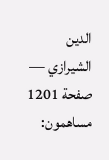الدين الشيرازي — صفحة 1201
مساهمون: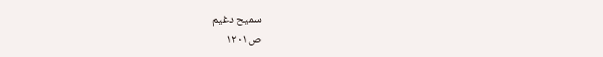سميح دغيم
ص١٢٠١